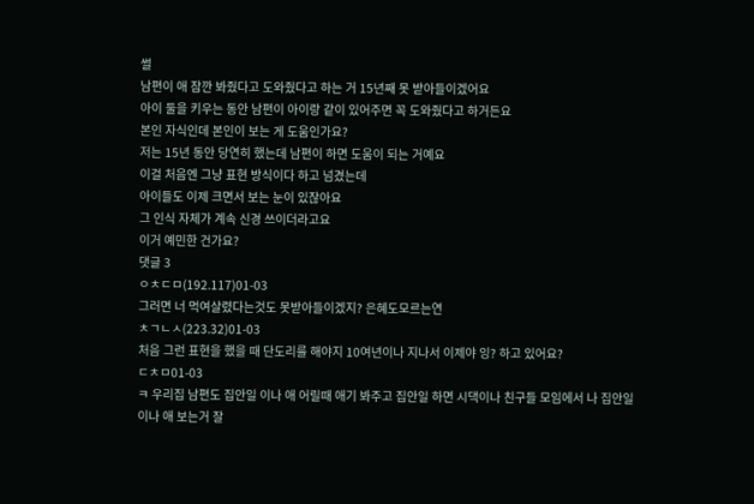썰
남편이 애 잠깐 봐줬다고 도와줬다고 하는 거 15년째 못 받아들이겠어요
아이 둘을 키우는 동안 남편이 아이랑 같이 있어주면 꼭 도와줬다고 하거든요
본인 자식인데 본인이 보는 게 도움인가요?
저는 15년 동안 당연히 했는데 남편이 하면 도움이 되는 거예요
이걸 처음엔 그냥 표현 방식이다 하고 넘겼는데
아이들도 이제 크면서 보는 눈이 있잖아요
그 인식 자체가 계속 신경 쓰이더라고요
이거 예민한 건가요?
댓글 3
ㅇㅊㄷㅁ(192.117)01-03
그러면 너 먹여살렸다는것도 못받아들이겠지? 은혜도모르는연
ㅊㄱㄴㅅ(223.32)01-03
처음 그런 표현을 했을 때 단도리를 해야지 10여년이나 지나서 이제야 잉? 하고 있어요?
ㄷㅊㅁ01-03
ㅋ 우리집 남편도 집안일 이나 애 어릴때 애기 봐주고 집안일 하면 시댁이나 친구들 모임에서 나 집안일이나 애 보는거 잘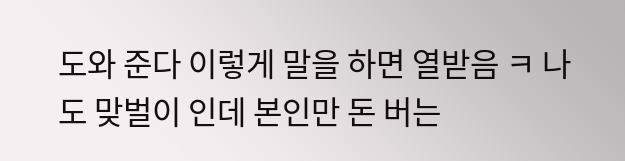도와 준다 이렇게 말을 하면 열받음 ㅋ 나도 맞벌이 인데 본인만 돈 버는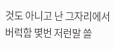것도 아니고 난 그자리에서 버럭함 몇번 저런말 쓸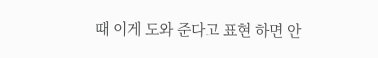때 이게 도와 준다고 표현 하면 안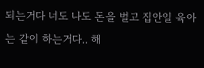되는거다 너도 나도 돈을 벌고 집안일 육아는 같이 하는거다.. 해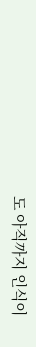도 아직까지 인식이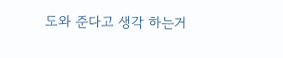도와 준다고 생각 하는거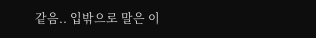같음.. 입밖으로 말은 이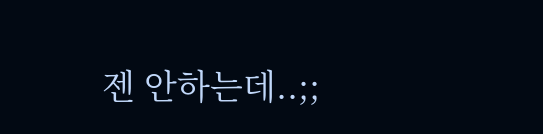젠 안하는데..;;